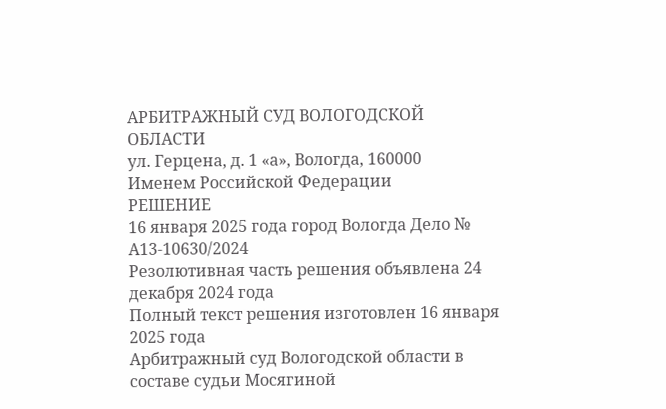АРБИТРАЖНЫЙ СУД ВОЛОГОДСКОЙ ОБЛАСТИ
ул. Герцена, д. 1 «а», Вологда, 160000
Именем Российской Федерации
РЕШЕНИЕ
16 января 2025 года город Вологда Дело № А13-10630/2024
Резолютивная часть решения объявлена 24 декабря 2024 года
Полный текст решения изготовлен 16 января 2025 года
Арбитражный суд Вологодской области в составе судьи Мосягиной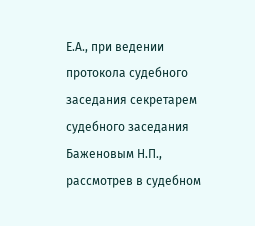Е.А., при ведении протокола судебного заседания секретарем судебного заседания Баженовым Н.П., рассмотрев в судебном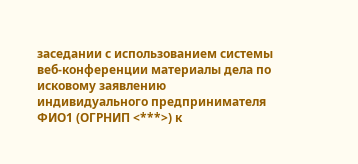заседании с использованием системы веб-конференции материалы дела по исковому заявлению индивидуального предпринимателя ФИО1 (ОГРНИП <***>) к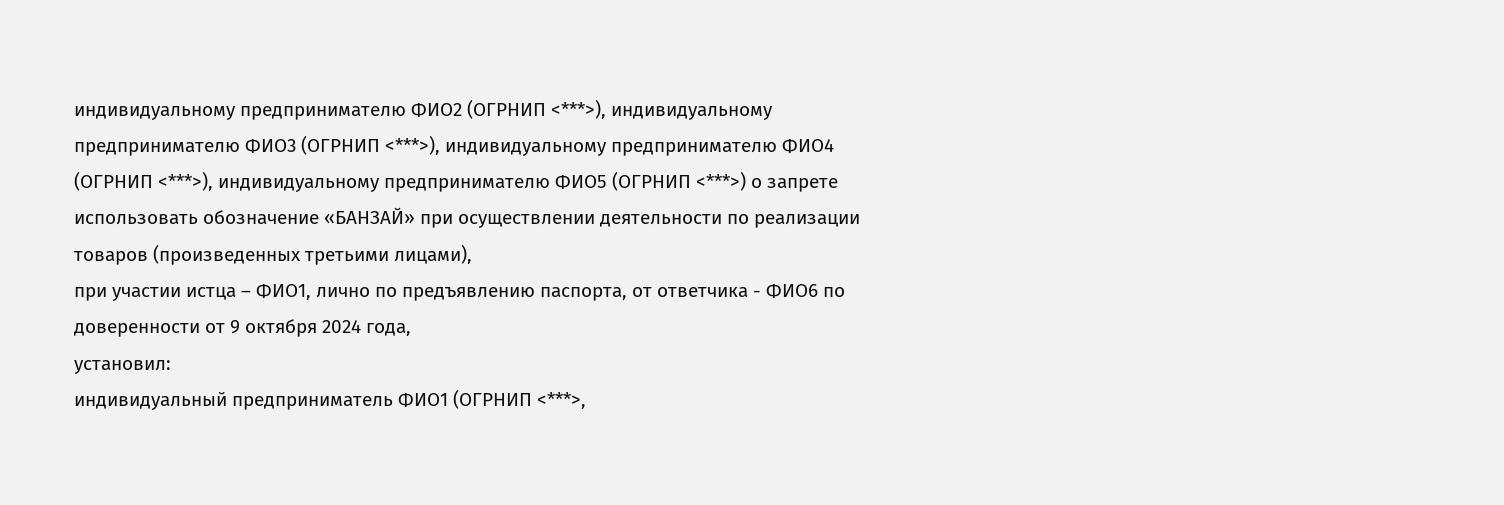индивидуальному предпринимателю ФИО2 (ОГРНИП <***>), индивидуальному предпринимателю ФИО3 (ОГРНИП <***>), индивидуальному предпринимателю ФИО4 (ОГРНИП <***>), индивидуальному предпринимателю ФИО5 (ОГРНИП <***>) о запрете использовать обозначение «БАНЗАЙ» при осуществлении деятельности по реализации товаров (произведенных третьими лицами),
при участии истца – ФИО1, лично по предъявлению паспорта, от ответчика - ФИО6 по доверенности от 9 октября 2024 года,
установил:
индивидуальный предприниматель ФИО1 (ОГРНИП <***>,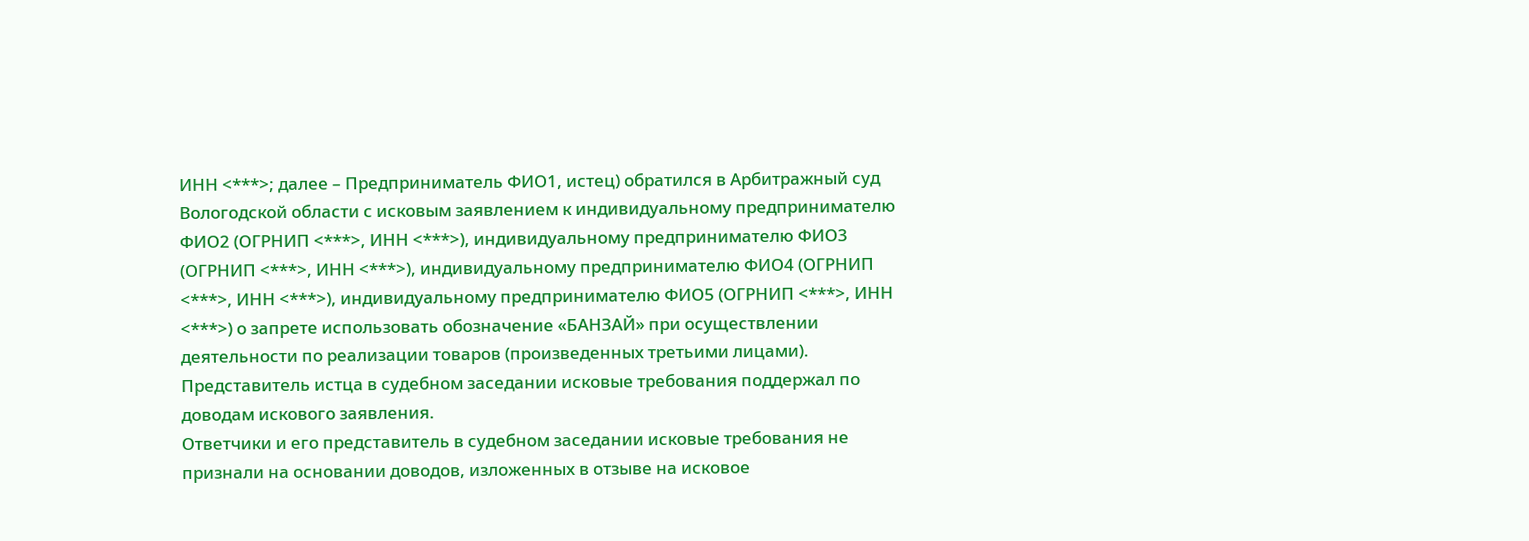ИНН <***>; далее – Предприниматель ФИО1, истец) обратился в Арбитражный суд Вологодской области с исковым заявлением к индивидуальному предпринимателю ФИО2 (ОГРНИП <***>, ИНН <***>), индивидуальному предпринимателю ФИО3 (ОГРНИП <***>, ИНН <***>), индивидуальному предпринимателю ФИО4 (ОГРНИП <***>, ИНН <***>), индивидуальному предпринимателю ФИО5 (ОГРНИП <***>, ИНН <***>) о запрете использовать обозначение «БАНЗАЙ» при осуществлении деятельности по реализации товаров (произведенных третьими лицами).
Представитель истца в судебном заседании исковые требования поддержал по доводам искового заявления.
Ответчики и его представитель в судебном заседании исковые требования не признали на основании доводов, изложенных в отзыве на исковое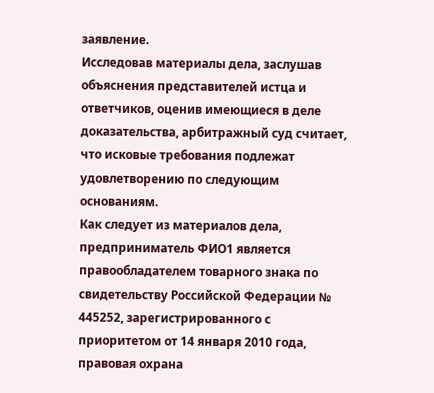заявление.
Исследовав материалы дела, заслушав объяснения представителей истца и ответчиков, оценив имеющиеся в деле доказательства, арбитражный суд считает, что исковые требования подлежат удовлетворению по следующим основаниям.
Как следует из материалов дела, предприниматель ФИО1 является правообладателем товарного знака по свидетельству Российской Федерации № 445252, зарегистрированного с приоритетом от 14 января 2010 года, правовая охрана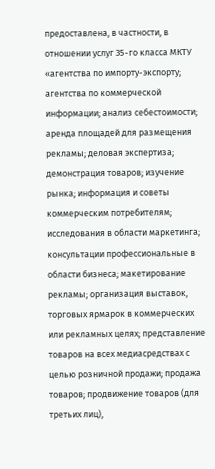предоставлена, в частности, в отношении услуг 35-го класса МКТУ «агентства по импорту-экспорту; агентства по коммерческой информации; анализ себестоимости; аренда площадей для размещения рекламы; деловая экспертиза; демонстрация товаров; изучение рынка; информация и советы коммерческим потребителям; исследования в области маркетинга; консультации профессиональные в области бизнеса; макетирование рекламы; организация выставок, торговых ярмарок в коммерческих или рекламных целях; представление товаров на всех медиасредствах с целью розничной продажи; продажа товаров; продвижение товаров (для третьих лиц),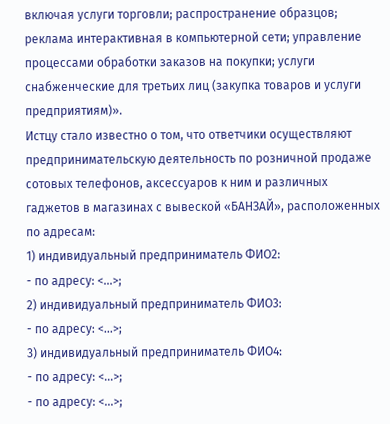включая услуги торговли; распространение образцов; реклама интерактивная в компьютерной сети; управление процессами обработки заказов на покупки; услуги снабженческие для третьих лиц (закупка товаров и услуги предприятиям)».
Истцу стало известно о том, что ответчики осуществляют предпринимательскую деятельность по розничной продаже сотовых телефонов, аксессуаров к ним и различных гаджетов в магазинах с вывеской «БАНЗАЙ», расположенных по адресам:
1) индивидуальный предприниматель ФИО2:
- по адресу: <...>;
2) индивидуальный предприниматель ФИО3:
- по адресу: <...>;
3) индивидуальный предприниматель ФИО4:
- по адресу: <...>;
- по адресу: <...>;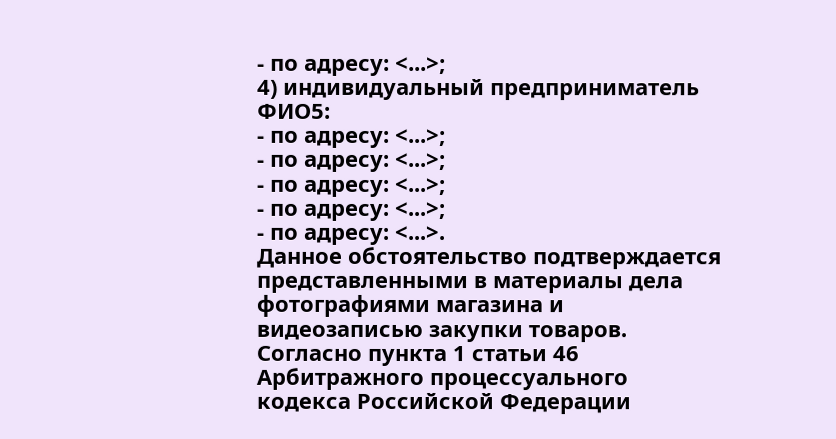- по адресу: <...>;
4) индивидуальный предприниматель ФИО5:
- по адресу: <...>;
- по адресу: <...>;
- по адресу: <...>;
- по адресу: <...>;
- по адресу: <...>.
Данное обстоятельство подтверждается представленными в материалы дела фотографиями магазина и видеозаписью закупки товаров.
Согласно пункта 1 статьи 46 Арбитражного процессуального кодекса Российской Федерации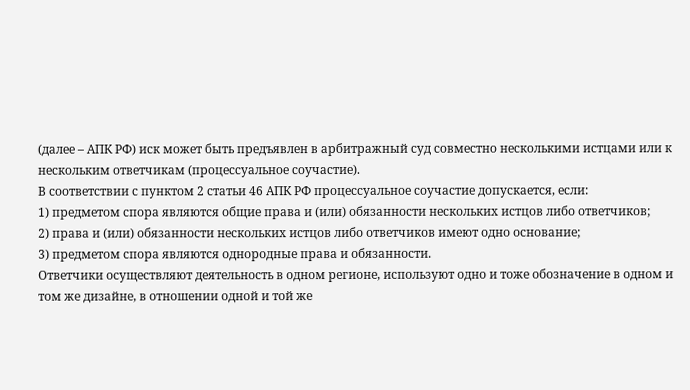(далее – АПК РФ) иск может быть предъявлен в арбитражный суд совместно несколькими истцами или к нескольким ответчикам (процессуальное соучастие).
В соответствии с пунктом 2 статьи 46 АПК РФ процессуальное соучастие допускается, если:
1) предметом спора являются общие права и (или) обязанности нескольких истцов либо ответчиков;
2) права и (или) обязанности нескольких истцов либо ответчиков имеют одно основание;
3) предметом спора являются однородные права и обязанности.
Ответчики осуществляют деятельность в одном регионе, используют одно и тоже обозначение в одном и том же дизайне, в отношении одной и той же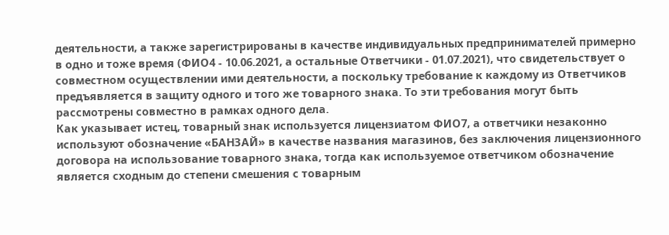деятельности, а также зарегистрированы в качестве индивидуальных предпринимателей примерно в одно и тоже время (ФИО4 - 10.06.2021, а остальные Ответчики - 01.07.2021), что свидетельствует о совместном осуществлении ими деятельности, а поскольку требование к каждому из Ответчиков предъявляется в защиту одного и того же товарного знака. То эти требования могут быть рассмотрены совместно в рамках одного дела.
Как указывает истец, товарный знак используется лицензиатом ФИО7, а ответчики незаконно используют обозначение «БАНЗАЙ» в качестве названия магазинов, без заключения лицензионного договора на использование товарного знака, тогда как используемое ответчиком обозначение является сходным до степени смешения с товарным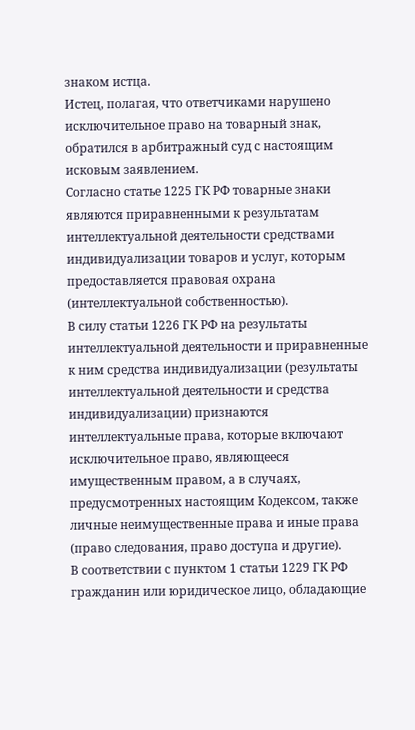знаком истца.
Истец, полагая, что ответчиками нарушено исключительное право на товарный знак, обратился в арбитражный суд с настоящим исковым заявлением.
Согласно статье 1225 ГК РФ товарные знаки являются приравненными к результатам интеллектуальной деятельности средствами индивидуализации товаров и услуг, которым предоставляется правовая охрана (интеллектуальной собственностью).
В силу статьи 1226 ГК РФ на результаты интеллектуальной деятельности и приравненные к ним средства индивидуализации (результаты интеллектуальной деятельности и средства индивидуализации) признаются интеллектуальные права, которые включают исключительное право, являющееся имущественным правом, а в случаях, предусмотренных настоящим Кодексом, также личные неимущественные права и иные права (право следования, право доступа и другие).
В соответствии с пунктом 1 статьи 1229 ГК РФ гражданин или юридическое лицо, обладающие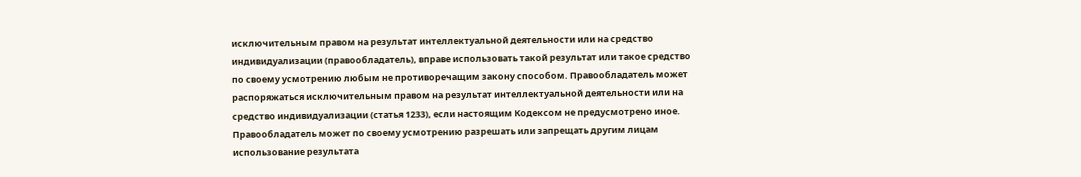исключительным правом на результат интеллектуальной деятельности или на средство индивидуализации (правообладатель), вправе использовать такой результат или такое средство по своему усмотрению любым не противоречащим закону способом. Правообладатель может распоряжаться исключительным правом на результат интеллектуальной деятельности или на средство индивидуализации (статья 1233), если настоящим Кодексом не предусмотрено иное.
Правообладатель может по своему усмотрению разрешать или запрещать другим лицам использование результата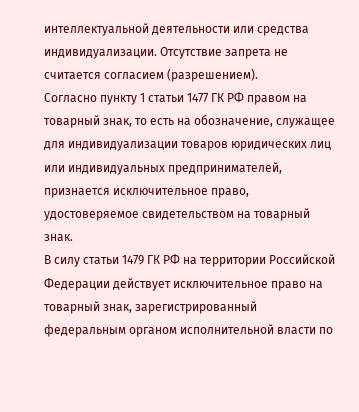интеллектуальной деятельности или средства индивидуализации. Отсутствие запрета не считается согласием (разрешением).
Согласно пункту 1 статьи 1477 ГК РФ правом на товарный знак, то есть на обозначение, служащее для индивидуализации товаров юридических лиц или индивидуальных предпринимателей, признается исключительное право, удостоверяемое свидетельством на товарный знак.
В силу статьи 1479 ГК РФ на территории Российской Федерации действует исключительное право на товарный знак, зарегистрированный федеральным органом исполнительной власти по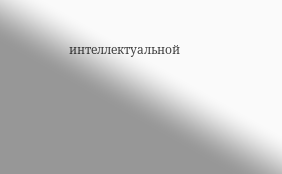интеллектуальной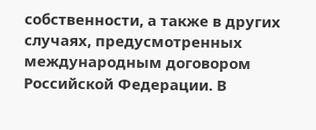собственности, а также в других случаях, предусмотренных международным договором Российской Федерации. В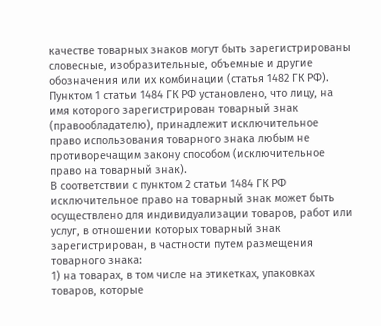качестве товарных знаков могут быть зарегистрированы словесные, изобразительные, объемные и другие обозначения или их комбинации (статья 1482 ГК РФ).
Пунктом 1 статьи 1484 ГК РФ установлено, что лицу, на имя которого зарегистрирован товарный знак (правообладателю), принадлежит исключительное право использования товарного знака любым не противоречащим закону способом (исключительное право на товарный знак).
В соответствии с пунктом 2 статьи 1484 ГК РФ исключительное право на товарный знак может быть осуществлено для индивидуализации товаров, работ или услуг, в отношении которых товарный знак зарегистрирован, в частности путем размещения товарного знака:
1) на товарах, в том числе на этикетках, упаковках товаров, которые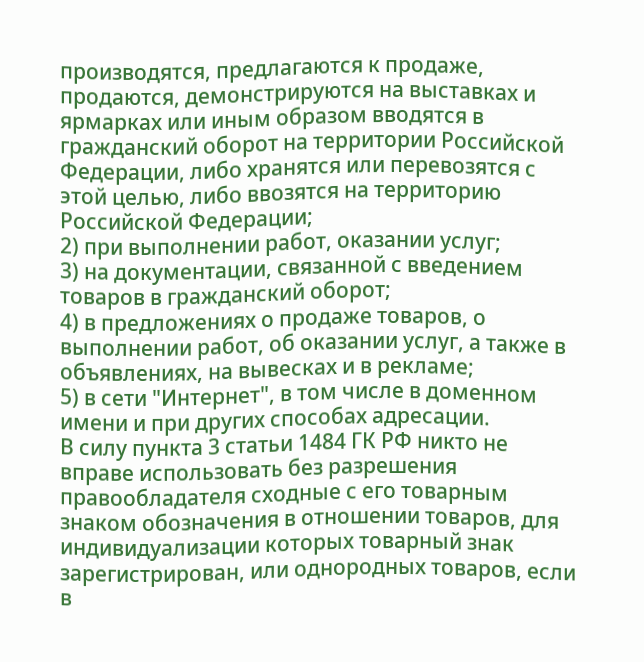производятся, предлагаются к продаже, продаются, демонстрируются на выставках и ярмарках или иным образом вводятся в гражданский оборот на территории Российской Федерации, либо хранятся или перевозятся с этой целью, либо ввозятся на территорию Российской Федерации;
2) при выполнении работ, оказании услуг;
3) на документации, связанной с введением товаров в гражданский оборот;
4) в предложениях о продаже товаров, о выполнении работ, об оказании услуг, а также в объявлениях, на вывесках и в рекламе;
5) в сети "Интернет", в том числе в доменном имени и при других способах адресации.
В силу пункта 3 статьи 1484 ГК РФ никто не вправе использовать без разрешения правообладателя сходные с его товарным знаком обозначения в отношении товаров, для индивидуализации которых товарный знак зарегистрирован, или однородных товаров, если в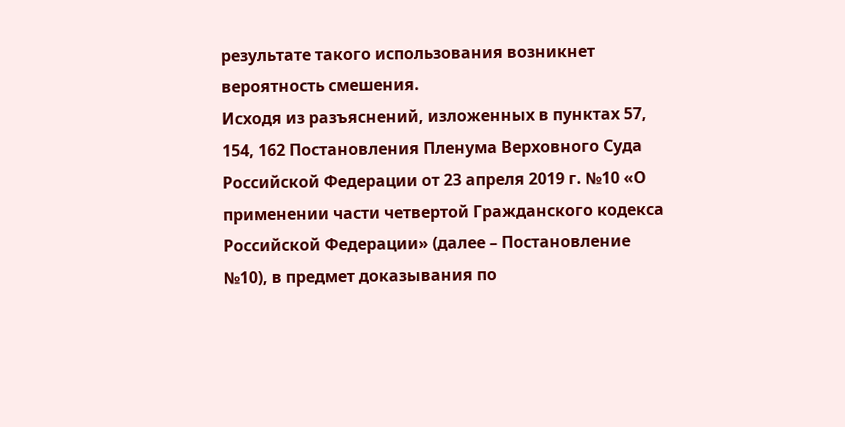результате такого использования возникнет вероятность смешения.
Исходя из разъяснений, изложенных в пунктах 57, 154, 162 Постановления Пленума Верховного Суда Российской Федерации от 23 апреля 2019 г. №10 «О применении части четвертой Гражданского кодекса Российской Федерации» (далее – Постановление №10), в предмет доказывания по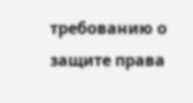требованию о защите права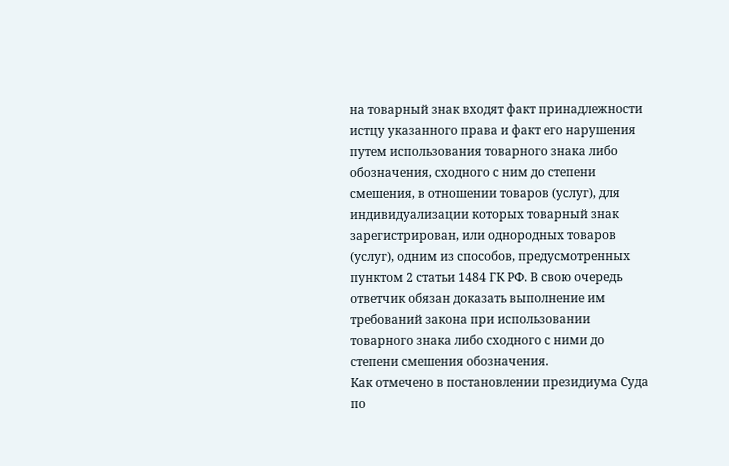на товарный знак входят факт принадлежности истцу указанного права и факт его нарушения путем использования товарного знака либо обозначения, сходного с ним до степени смешения, в отношении товаров (услуг), для индивидуализации которых товарный знак зарегистрирован, или однородных товаров (услуг), одним из способов, предусмотренных пунктом 2 статьи 1484 ГК РФ. В свою очередь ответчик обязан доказать выполнение им требований закона при использовании товарного знака либо сходного с ними до степени смешения обозначения.
Как отмечено в постановлении президиума Суда по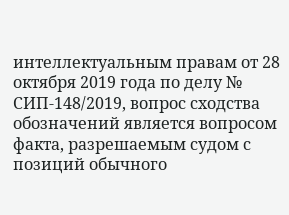интеллектуальным правам от 28 октября 2019 года по делу № СИП-148/2019, вопрос сходства обозначений является вопросом факта, разрешаемым судом с позиций обычного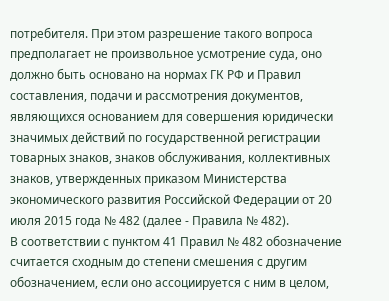потребителя. При этом разрешение такого вопроса предполагает не произвольное усмотрение суда, оно должно быть основано на нормах ГК РФ и Правил составления, подачи и рассмотрения документов, являющихся основанием для совершения юридически значимых действий по государственной регистрации товарных знаков, знаков обслуживания, коллективных знаков, утвержденных приказом Министерства экономического развития Российской Федерации от 20 июля 2015 года № 482 (далее - Правила № 482).
В соответствии с пунктом 41 Правил № 482 обозначение считается сходным до степени смешения с другим обозначением, если оно ассоциируется с ним в целом,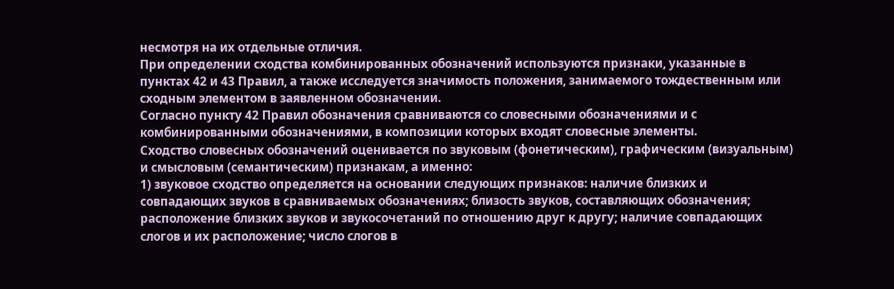несмотря на их отдельные отличия.
При определении сходства комбинированных обозначений используются признаки, указанные в пунктах 42 и 43 Правил, а также исследуется значимость положения, занимаемого тождественным или сходным элементом в заявленном обозначении.
Согласно пункту 42 Правил обозначения сравниваются со словесными обозначениями и с комбинированными обозначениями, в композиции которых входят словесные элементы.
Сходство словесных обозначений оценивается по звуковым (фонетическим), графическим (визуальным) и смысловым (семантическим) признакам, а именно:
1) звуковое сходство определяется на основании следующих признаков: наличие близких и совпадающих звуков в сравниваемых обозначениях; близость звуков, составляющих обозначения; расположение близких звуков и звукосочетаний по отношению друг к другу; наличие совпадающих слогов и их расположение; число слогов в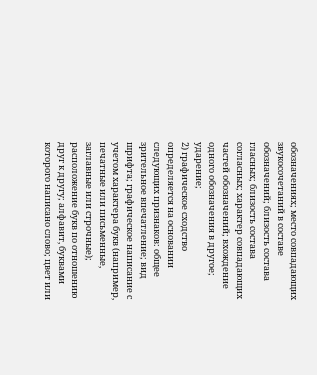обозначениях; место совпадающих звукосочетаний в составе обозначений; близость состава гласных; близость состава согласных; характер совпадающих частей обозначений; вхождение одного обозначения в другое; ударение;
2) графическое сходство определяется на основании следующих признаков: общее зрительное впечатление; вид шрифта; графическое написание с учетом характера букв (например, печатные или письменные, заглавные или строчные); расположение букв по отношению друг к другу; алфавит, буквами которого написано слово; цвет или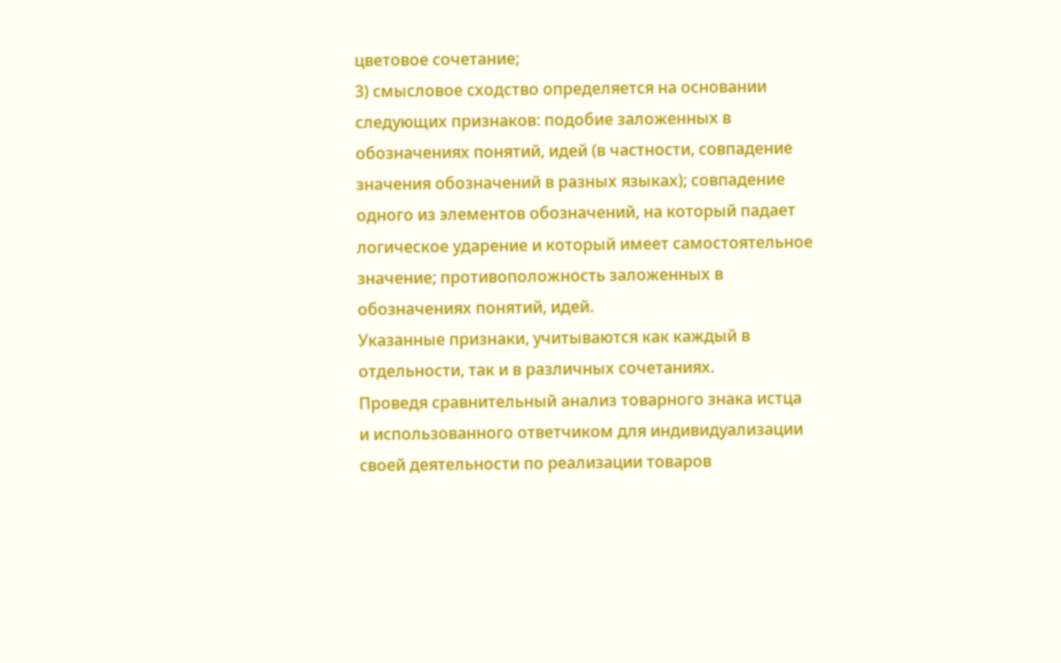цветовое сочетание;
3) смысловое сходство определяется на основании следующих признаков: подобие заложенных в обозначениях понятий, идей (в частности, совпадение значения обозначений в разных языках); совпадение одного из элементов обозначений, на который падает логическое ударение и который имеет самостоятельное значение; противоположность заложенных в обозначениях понятий, идей.
Указанные признаки, учитываются как каждый в отдельности, так и в различных сочетаниях.
Проведя сравнительный анализ товарного знака истца и использованного ответчиком для индивидуализации своей деятельности по реализации товаров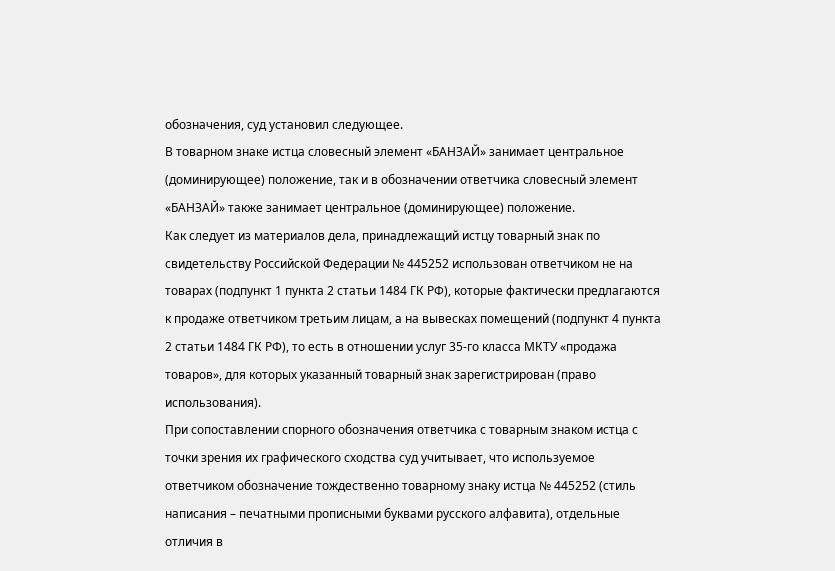обозначения, суд установил следующее.
В товарном знаке истца словесный элемент «БАНЗАЙ» занимает центральное (доминирующее) положение, так и в обозначении ответчика словесный элемент «БАНЗАЙ» также занимает центральное (доминирующее) положение.
Как следует из материалов дела, принадлежащий истцу товарный знак по свидетельству Российской Федерации № 445252 использован ответчиком не на товарах (подпункт 1 пункта 2 статьи 1484 ГК РФ), которые фактически предлагаются к продаже ответчиком третьим лицам, а на вывесках помещений (подпункт 4 пункта 2 статьи 1484 ГК РФ), то есть в отношении услуг 35-го класса МКТУ «продажа товаров», для которых указанный товарный знак зарегистрирован (право использования).
При сопоставлении спорного обозначения ответчика с товарным знаком истца с точки зрения их графического сходства суд учитывает, что используемое ответчиком обозначение тождественно товарному знаку истца № 445252 (стиль написания – печатными прописными буквами русского алфавита), отдельные отличия в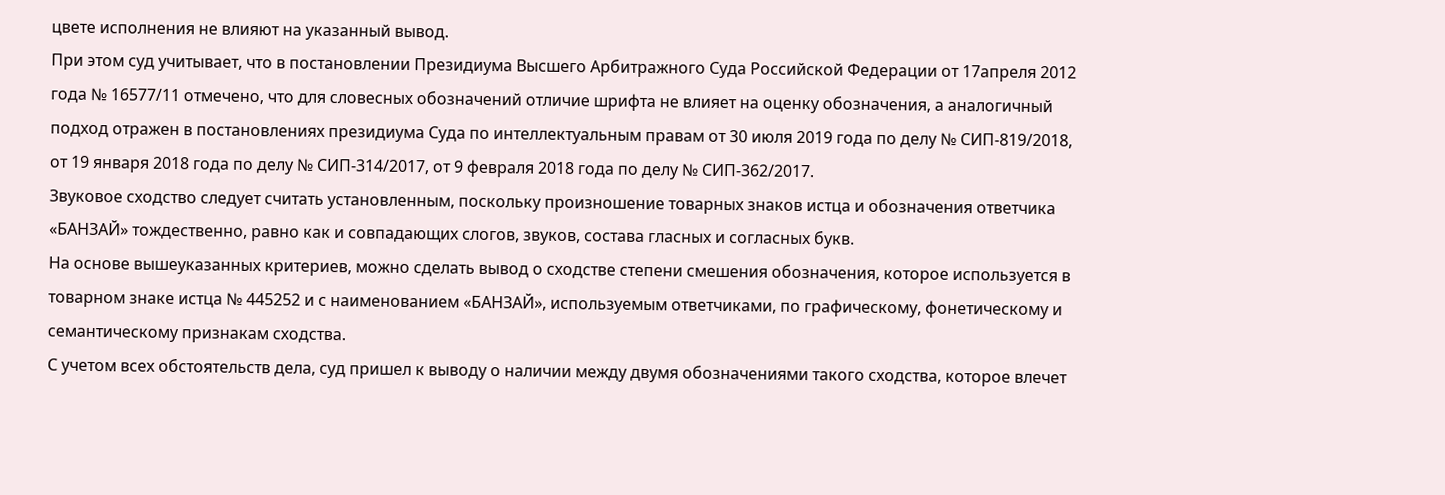цвете исполнения не влияют на указанный вывод.
При этом суд учитывает, что в постановлении Президиума Высшего Арбитражного Суда Российской Федерации от 17апреля 2012 года № 16577/11 отмечено, что для словесных обозначений отличие шрифта не влияет на оценку обозначения, а аналогичный подход отражен в постановлениях президиума Суда по интеллектуальным правам от 30 июля 2019 года по делу № СИП-819/2018, от 19 января 2018 года по делу № СИП-314/2017, от 9 февраля 2018 года по делу № СИП-362/2017.
Звуковое сходство следует считать установленным, поскольку произношение товарных знаков истца и обозначения ответчика «БАНЗАЙ» тождественно, равно как и совпадающих слогов, звуков, состава гласных и согласных букв.
На основе вышеуказанных критериев, можно сделать вывод о сходстве степени смешения обозначения, которое используется в товарном знаке истца № 445252 и с наименованием «БАНЗАЙ», используемым ответчиками, по графическому, фонетическому и семантическому признакам сходства.
С учетом всех обстоятельств дела, суд пришел к выводу о наличии между двумя обозначениями такого сходства, которое влечет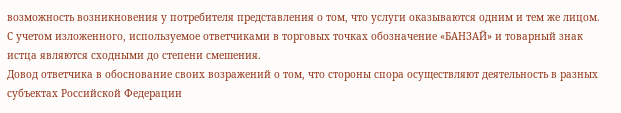возможность возникновения у потребителя представления о том, что услуги оказываются одним и тем же лицом.
С учетом изложенного, используемое ответчиками в торговых точках обозначение «БАНЗАЙ» и товарный знак истца являются сходными до степени смешения.
Довод ответчика в обоснование своих возражений о том, что стороны спора осуществляют деятельность в разных субъектах Российской Федерации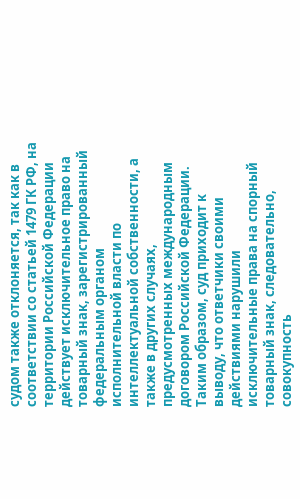судом также отклоняется, так как в соответствии со статьей 1479 ГК РФ, на территории Российской Федерации действует исключительное право на товарный знак, зарегистрированный федеральным органом исполнительной власти по интеллектуальной собственности, а также в других случаях, предусмотренных международным договором Российской Федерации.
Таким образом, суд приходит к выводу, что ответчики своими действиями нарушили исключительные права на спорный товарный знак, следовательно, совокупность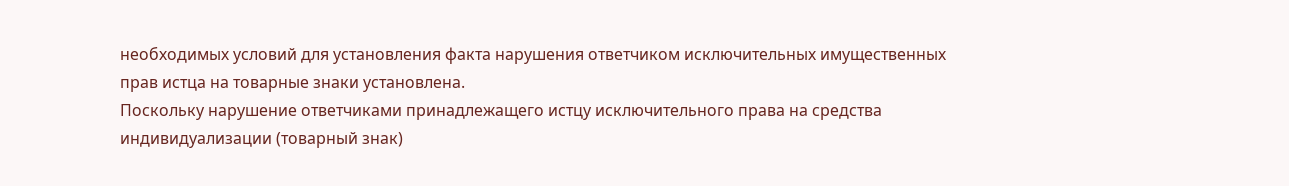необходимых условий для установления факта нарушения ответчиком исключительных имущественных прав истца на товарные знаки установлена.
Поскольку нарушение ответчиками принадлежащего истцу исключительного права на средства индивидуализации (товарный знак)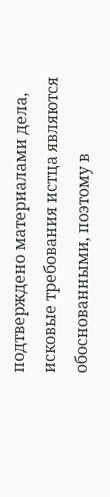подтверждено материалами дела, исковые требования истца являются обоснованными, поэтому в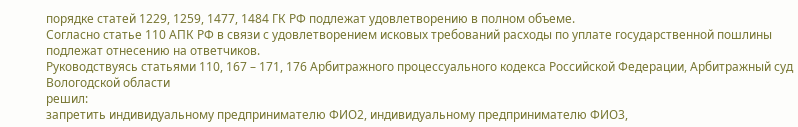порядке статей 1229, 1259, 1477, 1484 ГК РФ подлежат удовлетворению в полном объеме.
Согласно статье 110 АПК РФ в связи с удовлетворением исковых требований расходы по уплате государственной пошлины подлежат отнесению на ответчиков.
Руководствуясь статьями 110, 167 – 171, 176 Арбитражного процессуального кодекса Российской Федерации, Арбитражный суд Вологодской области
решил:
запретить индивидуальному предпринимателю ФИО2, индивидуальному предпринимателю ФИО3,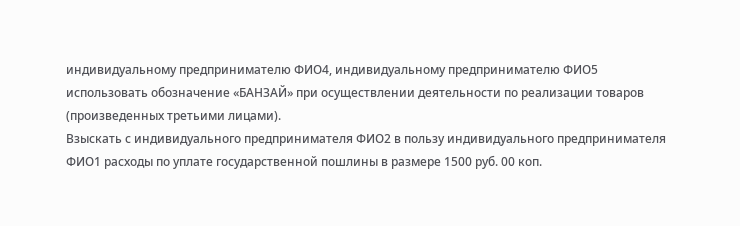индивидуальному предпринимателю ФИО4, индивидуальному предпринимателю ФИО5 использовать обозначение «БАНЗАЙ» при осуществлении деятельности по реализации товаров (произведенных третьими лицами).
Взыскать с индивидуального предпринимателя ФИО2 в пользу индивидуального предпринимателя ФИО1 расходы по уплате государственной пошлины в размере 1500 руб. 00 коп.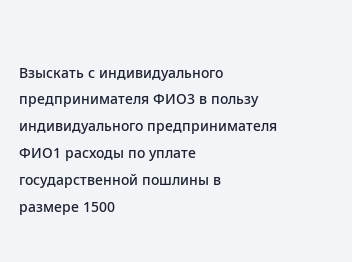Взыскать с индивидуального предпринимателя ФИО3 в пользу индивидуального предпринимателя ФИО1 расходы по уплате государственной пошлины в размере 1500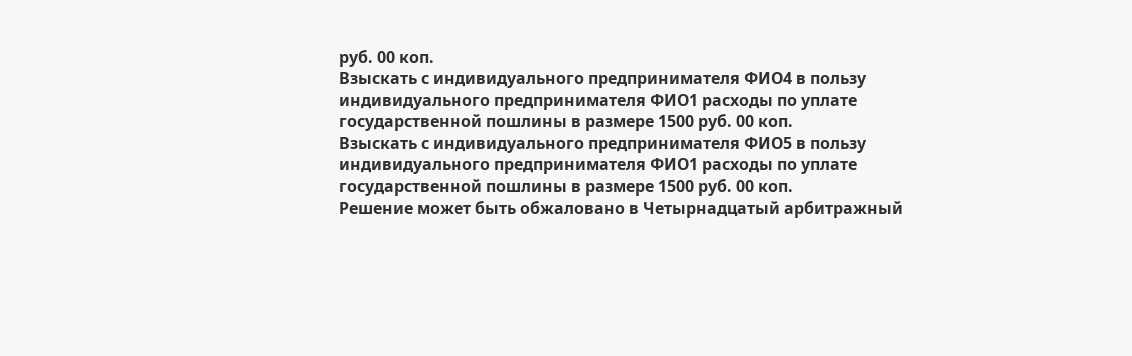руб. 00 коп.
Взыскать с индивидуального предпринимателя ФИО4 в пользу индивидуального предпринимателя ФИО1 расходы по уплате государственной пошлины в размере 1500 руб. 00 коп.
Взыскать с индивидуального предпринимателя ФИО5 в пользу индивидуального предпринимателя ФИО1 расходы по уплате государственной пошлины в размере 1500 руб. 00 коп.
Решение может быть обжаловано в Четырнадцатый арбитражный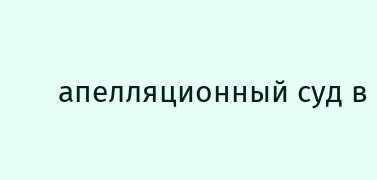апелляционный суд в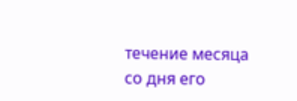течение месяца со дня его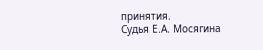принятия.
Судья Е.А. Мосягина